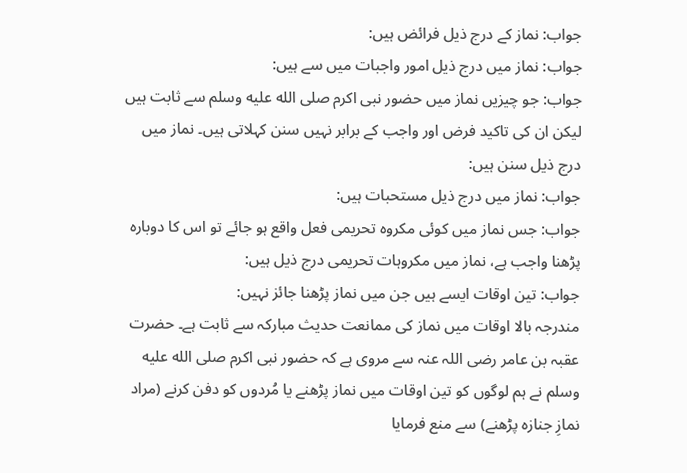جواب: نماز کے درج ذیل فرائض ہیں:
جواب: نماز میں درج ذیل امور واجبات میں سے ہیں:
جواب: جو چیزیں نماز میں حضور نبی اکرم صلى الله عليه وسلم سے ثابت ہیں لیکن ان کی تاکید فرض اور واجب کے برابر نہیں سنن کہلاتی ہیں۔ نماز میں درج ذیل سنن ہیں:
جواب: نماز میں درج ذیل مستحبات ہیں:
جواب: جس نماز میں کوئی مکروہ تحریمی فعل واقع ہو جائے تو اس کا دوبارہ پڑھنا واجب ہے، نماز میں مکروہات تحریمی درج ذیل ہیں:
جواب: تین اوقات ایسے ہیں جن میں نماز پڑھنا جائز نہیں:
مندرجہ بالا اوقات میں نماز کی ممانعت حدیث مبارکہ سے ثابت ہے۔ حضرت عقبہ بن عامر رضی اللہ عنہ سے مروی ہے کہ حضور نبی اکرم صلى الله عليه وسلم نے ہم لوگوں کو تین اوقات میں نماز پڑھنے یا مُردوں کو دفن کرنے (مراد نمازِ جنازہ پڑھنے) سے منع فرمایا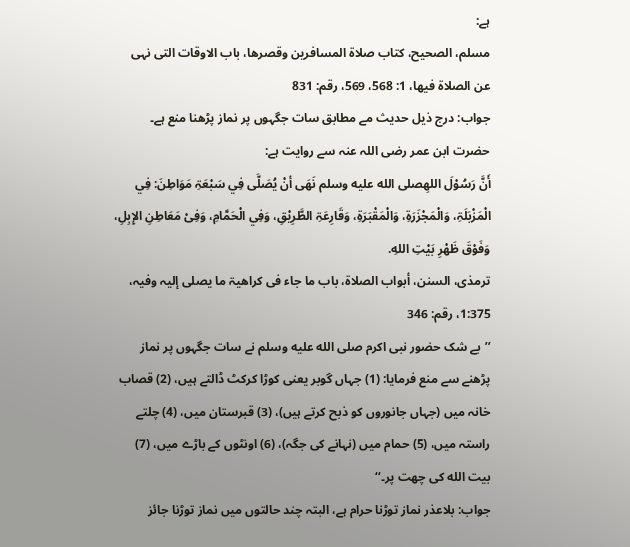ہے:
مسلم، الصحیح، کتاب صلاۃ المسافرین وقصرھا، باب الاوقات التی نہی عن الصلاۃ فیھا، 1: 568، 569، رقم: 831
جواب: درج ذیل حدیث مے مطابق سات جگہوں پر نماز پڑھنا منع ہے۔
حضرت ابن عمر رضی اللہ عنہ سے روایت ہے:
أَنَّ رَسُوْلَ اللهِصلى الله عليه وسلم نَهَی أنْ یُصَلَّی فِي سَبْعَۃِ مَوَاطِنَ: فِي الْمَزْبَلَۃِ، وَالْمَجْزَرَۃِ، وَالْمَقْبَرَۃِ، وَقَارِعَۃِ الطَّرِیْقِ، وَفِي الْحَمَّامِ، وَفِیْ مَعَاطِنِ الإِبِلِ، وَفَوْقَ ظَھْرِ بَیْتِ اللهِ.
ترمذی، السنن، أبواب الصلاۃ، باب ما جاء فی کراھیۃ ما یصلی إلیہ وفیہ، 1:375، رقم: 346
’’بے شک حضور نبی اکرم صلى الله عليه وسلم نے سات جگہوں پر نماز پڑھنے سے منع فرمایا: (1) جہاں گوبر یعنی کوڑا کرکٹ ڈالتے ہیں، (2) قصاب خانہ میں (جہاں جانوروں کو ذبح کرتے ہیں)، (3) قبرستان میں، (4) چلتے راستہ میں، (5) حمام میں (نہانے کی جگہ)، (6) اونٹوں کے باڑے میں، (7) بیت الله کی چھت پر۔‘‘
جواب: بلاعذر نماز توڑنا حرام ہے، البتہ چند حالتوں میں نماز توڑنا جائز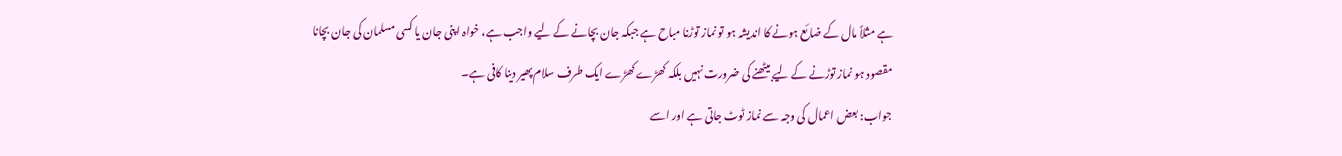ہے مثلاً مال کے ضائع ہونے کا اندیشہ ہو تو نماز توڑنا مباح ہے جبکہ جان بچانے کے لیے واجب ہے، خواہ اپنی جان یا کسی مسلمان کی جان بچانا مقصود ہو نماز توڑنے کے لیے بیٹھنے کی ضرورت نہیں بلکہ کھڑے کھڑے ایک طرف سلام پھیر دینا کافی ہے۔
جواب: بعض اعمال کی وجہ سے نماز ٹوٹ جاتی ہے اور اسے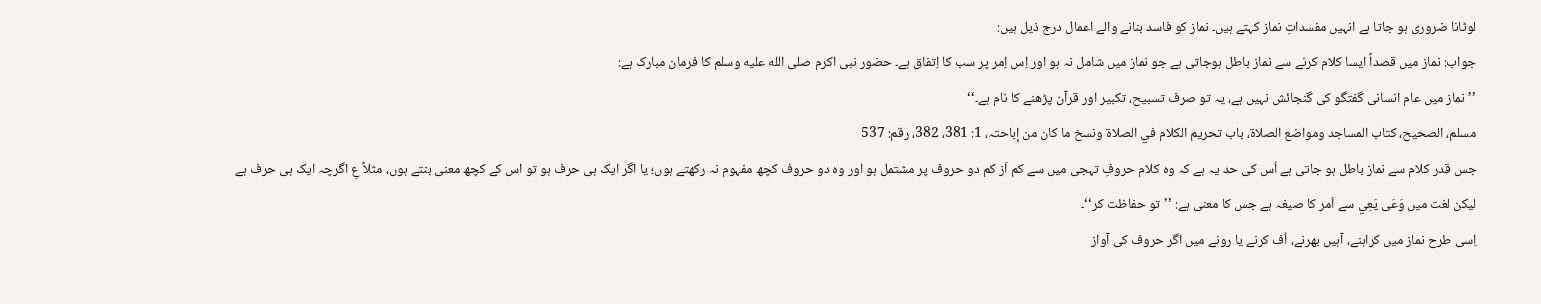لوٹانا ضروری ہو جاتا ہے انہیں مفسداتِ نماز کہتے ہیں۔ نماز کو فاسد بنانے والے اعمال درج ذیل ہیں:
جواب: نماز میں قصداً ایسا کلام کرنے سے نماز باطل ہوجاتی ہے جو نماز میں شامل نہ ہو اور اِس اِمر پر سب کا اِتفاق ہے۔ حضور نبی اکرم صلى الله عليه وسلم کا فرمان مبارک ہے:
’’نماز میں عام انسانی گفتگو کی گنجائش نہیں ہے، یہ تو صرف تسبیح، تکبیر اور قرآن پڑھنے کا نام ہے۔‘‘
مسلم، الصحیح، کتاب المساجد ومواضع الصلاۃ، باب تحریم الکلام في الصلاۃ ونسخ ما کان من إباحتہ، 1: 381، 382، رقم: 537
جس قدر کلام سے نماز باطل ہو جاتی ہے اُس کی حد یہ ہے کہ وہ کلام حروفِ تہجی میں سے کم اَز کم دو حروف پر مشتمل ہو اور وہ دو حروف کچھ مفہوم نہ رکھتے ہوں؛ یا اگر ایک ہی حرف ہو تو اس کے کچھ معنی بنتے ہوں، مثلاً عِ اگرچہ ایک ہی حرف ہے لیکن لغت میں وَعَی یَعِي سے اَمر کا صیغہ ہے جس کا معنی ہے: ’’تو حفاظت کر‘‘۔
اِسی طرح نماز میں کراہنے، آہیں بھرنے، اُف کرنے یا رونے میں اگر حروف کی آواز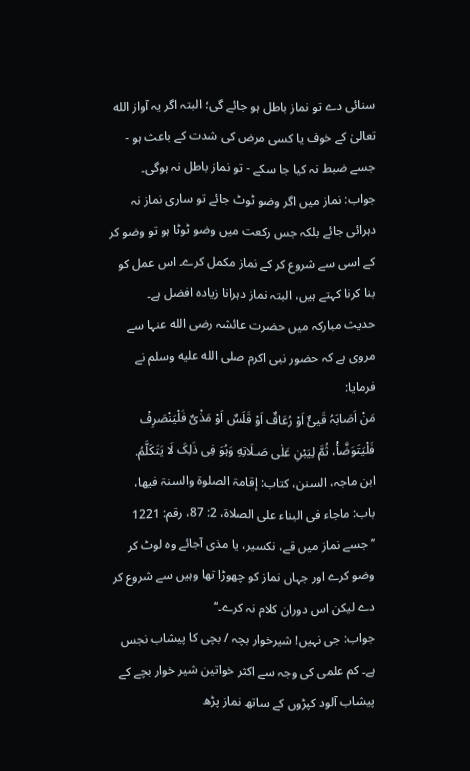سنائی دے تو نماز باطل ہو جائے گی؛ البتہ اگر یہ آواز الله تعالیٰ کے خوف یا کسی مرض کی شدت کے باعث ہو - جسے ضبط نہ کیا جا سکے - تو نماز باطل نہ ہوگی۔
جواب: نماز میں اگر وضو ٹوٹ جائے تو ساری نماز نہ دہرائی جائے بلکہ جس رکعت میں وضو ٹوٹا ہو تو وضو کر کے اسی سے شروع کر کے نماز مکمل کرے۔ اس عمل کو بنا کرنا کہتے ہیں، البتہ نماز دہرانا زیادہ افضل ہے۔
حدیث مبارکہ میں حضرت عائشہ رضی الله عنہا سے مروی ہے کہ حضور نبی اکرم صلى الله عليه وسلم نے فرمایا:
مَنْ اَصَابَہُ قَیئٌ اَوْ رُعَافٌ اَوْ قَلَسٌ اَوْ مَذْیٌ فَلْیَنْصَرِفْ فَلْیَتَوَضَّأْ، ثُمَّ لِیَبْنِ عَلٰی صَـلَاتِهِ وَہُوَ فِی ذَلِکَ لَا یَتَکَلَّمُ.
ابن ماجہ، السنن، کتاب: إقامۃ الصلوۃ والسنۃ فیھا، باب: ماجاء فی البناء علی الصلاۃ، 2: 87، رقم: 1221
’’جسے نماز میں قے، نکسیر، یا مذی آجائے وہ لوٹ کر وضو کرے اور جہاں نماز کو چھوڑا تھا وہیں سے شروع کر دے لیکن اس دوران کلام نہ کرے۔‘‘
جواب: جی نہیں! شیرخوار بچہ / بچی کا پیشاب نجس ہے۔ کم علمی کی وجہ سے اکثر خواتین شیر خوار بچے کے پیشاب آلود کپڑوں کے ساتھ نماز پڑھ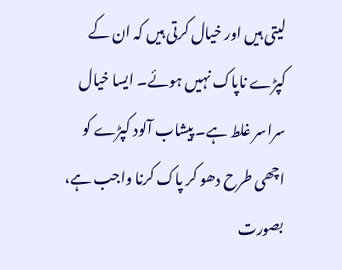لیتی ہیں اور خیال کرتی ہیں کہ ان کے کپڑے ناپاک نہیں ہوئے۔ ایسا خیال سراسر غلط ہے۔ پیشاب آلود کپڑے کو اچھی طرح دھو کر پاک کرنا واجب ہے، بصورت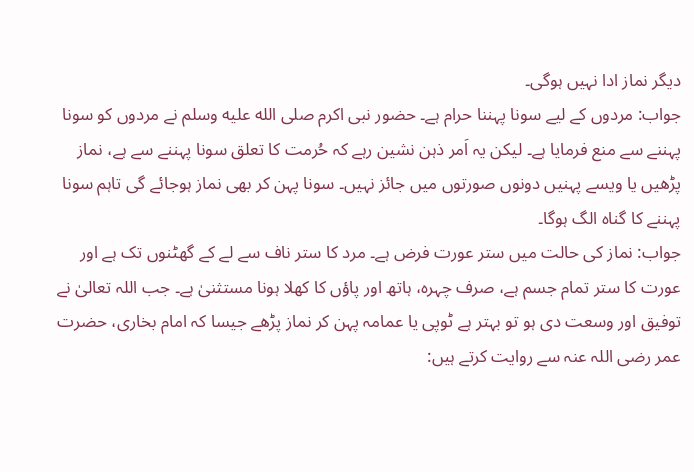دیگر نماز ادا نہیں ہوگی۔
جواب: مردوں کے لیے سونا پہننا حرام ہے۔ حضور نبی اکرم صلى الله عليه وسلم نے مردوں کو سونا پہننے سے منع فرمایا ہے۔ لیکن یہ اَمر ذہن نشین رہے کہ حُرمت کا تعلق سونا پہننے سے ہے، نماز پڑھیں یا ویسے پہنیں دونوں صورتوں میں جائز نہیں۔ سونا پہن کر بھی نماز ہوجائے گی تاہم سونا پہننے کا گناہ الگ ہوگا۔
جواب: نماز کی حالت میں ستر عورت فرض ہے۔ مرد کا ستر ناف سے لے کے گھٹنوں تک ہے اور عورت کا ستر تمام جسم ہے، صرف چہرہ، ہاتھ اور پاؤں کا کھلا ہونا مستثنیٰ ہے۔ جب اللہ تعالیٰ نے توفیق اور وسعت دی ہو تو بہتر ہے ٹوپی یا عمامہ پہن کر نماز پڑھے جیسا کہ امام بخاری، حضرت عمر رضی اللہ عنہ سے روایت کرتے ہیں: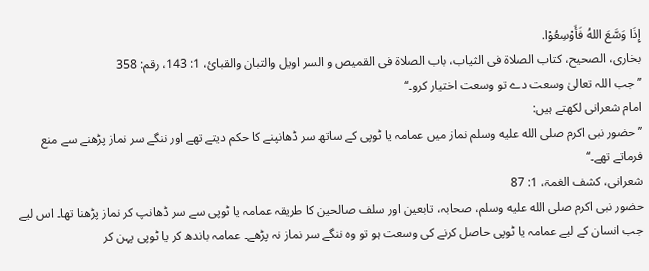إِذَا وَسَّعَ اللهُ فَأَوْسِعُوْا.
بخاری، الصحیح، کتاب الصلاۃ فی الثیاب، باب الصلاۃ فی القمیص و السر اویل والتبان والقبائ، 1: 143، رقم: 358
’’جب اللہ تعالیٰ وسعت دے تو وسعت اختیار کرو۔‘‘
امام شعرانی لکھتے ہیں:
’’حضور نبی اکرم صلى الله عليه وسلم نماز میں عمامہ یا ٹوپی کے ساتھ سر ڈھانپنے کا حکم دیتے تھے اور ننگے سر نماز پڑھنے سے منع فرماتے تھے۔‘‘
شعرانی، کشف الغمۃ، 1: 87
حضور نبی اکرم صلى الله عليه وسلم، صحابہ، تابعین اور سلف صالحین کا طریقہ عمامہ یا ٹوپی سے سر ڈھانپ کر نماز پڑھنا تھا۔ اس لیے جب انسان کے لیے عمامہ یا ٹوپی حاصل کرنے کی وسعت ہو تو وہ ننگے سر نماز نہ پڑھے۔ عمامہ باندھ کر یا ٹوپی پہن کر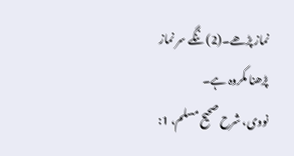نماز پڑھے۔(2) ننگے سر نماز پڑھنا مکروہ ہے۔
نووی، شرح صحیح مسلم، 1: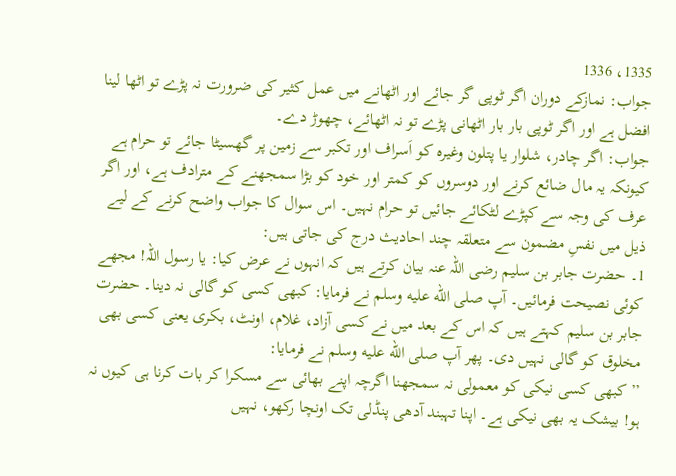1335، 1336
جواب: نمازکے دوران اگر ٹوپی گر جائے اور اٹھانے میں عمل کثیر کی ضرورت نہ پڑے تو اٹھا لینا افضل ہے اور اگر ٹوپی بار بار اٹھانی پڑے تو نہ اٹھائے، چھوڑ دے۔
جواب: اگر چادر، شلوار یا پتلون وغیرہ کو اَسراف اور تکبر سے زمین پر گھسیٹا جائے تو حرام ہے کیونکہ یہ مال ضائع کرنے اور دوسروں کو کمتر اور خود کو بڑا سمجھنے کے مترادف ہے، اور اگر عرف کی وجہ سے کپڑے لٹکائے جائیں تو حرام نہیں۔ اس سوال کا جواب واضح کرنے کے لیے ذیل میں نفسِ مضمون سے متعلقہ چند احادیث درج کی جاتی ہیں:
1۔ حضرت جابر بن سلیم رضی اللہ عنہ بیان کرتے ہیں کہ انہوں نے عرض کیا: یا رسول اللہ! مجھے کوئی نصیحت فرمائیں۔ آپ صلى الله عليه وسلم نے فرمایا: کبھی کسی کو گالی نہ دینا۔ حضرت جابر بن سلیم کہتے ہیں کہ اس کے بعد میں نے کسی آزاد، غلام، اونٹ، بکری یعنی کسی بھی مخلوق کو گالی نہیں دی۔ پھر آپ صلى الله عليه وسلم نے فرمایا:
’’کبھی کسی نیکی کو معمولی نہ سمجھنا اگرچہ اپنے بھائی سے مسکرا کر بات کرنا ہی کیوں نہ ہو! بیشک یہ بھی نیکی ہے۔ اپنا تہبند آدھی پنڈلی تک اونچا رکھو، نہیں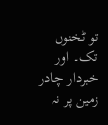تو ٹخنوں تک۔ اور خبردار چادر زمین پر نہ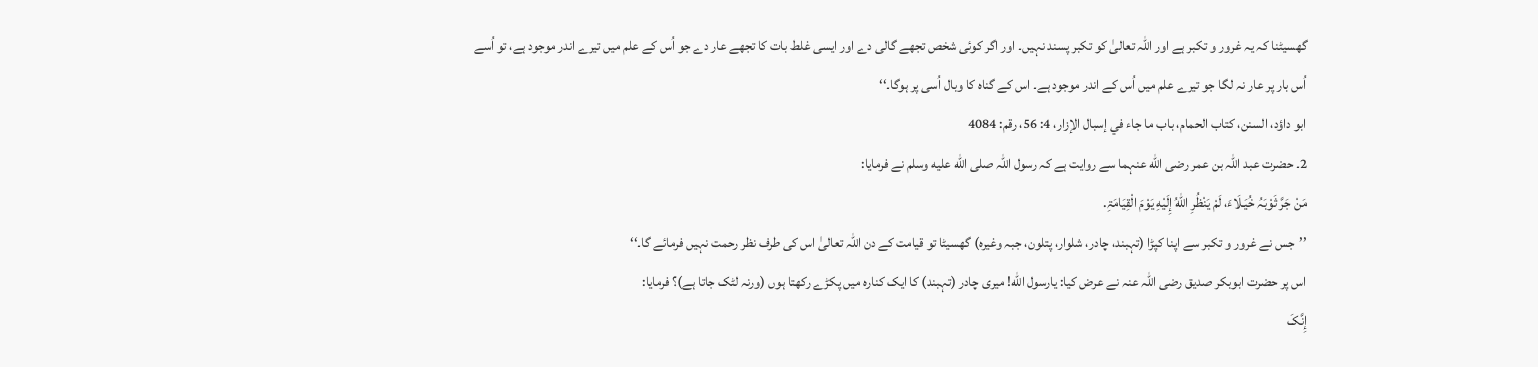گھسیٹنا کہ یہ غرور و تکبر ہے اور اللہ تعالیٰ کو تکبر پسند نہیں۔ اور اگر کوئی شخص تجھے گالی دے اور ایسی غلط بات کا تجھے عار دے جو اُس کے علم میں تیرے اندر موجود ہے، تو اُسے اُس بار پر عار نہ لگا جو تیرے علم میں اُس کے اندر موجود ہے۔ اس کے گناہ کا وبال اُسی پر ہوگا۔‘‘
ابو داؤد، السنن، کتاب الحمام، باب ما جاء في إسبال الإزار، 4: 56، رقم: 4084
2۔ حضرت عبد اللہ بن عمر رضی الله عنہما سے روایت ہے کہ رسول اللہ صلى الله عليه وسلم نے فرمایا:
مَنْ جَرَّ ثَوْبَہُ خُیَـلَاءَ، لَمْ یَنْظُرِ اللهُ إِلَیْهِ یَوْمَ الْقِیَامَۃِ.
’’جس نے غرور و تکبر سے اپنا کپڑا (تہبند، چادر، شلوار، پتلون، جبہ وغیرہ) گھسیٹا تو قیامت کے دن اللہ تعالیٰ اس کی طرف نظر رحمت نہیں فرمائے گا۔‘‘
اس پر حضرت ابوبکر صدیق رضی اللہ عنہ نے عرض کیا: یارسول الله! میری چادر (تہبند) کا ایک کنارہ میں پکڑے رکھتا ہوں (ورنہ لٹک جاتا ہے)؟ فرمایا:
إِنَّکَ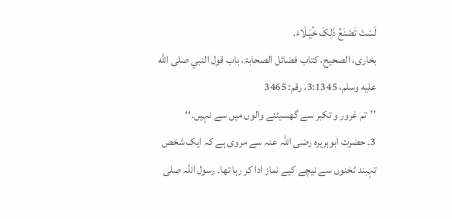لَسْتَ تَصْنَعُ ذَلِکَ خُیَـلَاءَ.
بخاری، الصحیح، کتاب فضائل الصحابۃ، باب قول النبي صلى الله عليه وسلم، 3:1345، رقم: 3465
’’تم غرور و تکبر سے گھسیٹنے والوں میں سے نہیں۔‘‘
3۔ حضرت ابوہریرہ رضی اللہ عنہ سے مروی ہے کہ ایک شخص تہبند ٹخنوں سے نیچے کیے نماز ادا کر رہا تھا۔ رسول اللہ صلى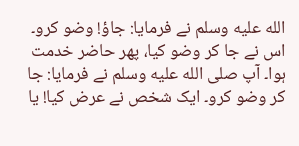الله عليه وسلم نے فرمایا: جاؤ! وضو کرو۔ اس نے جا کر وضو کیا، پھر حاضر خدمت ہوا۔ آپ صلى الله عليه وسلم نے فرمایا: جا کر وضو کرو۔ ایک شخص نے عرض کیا! یا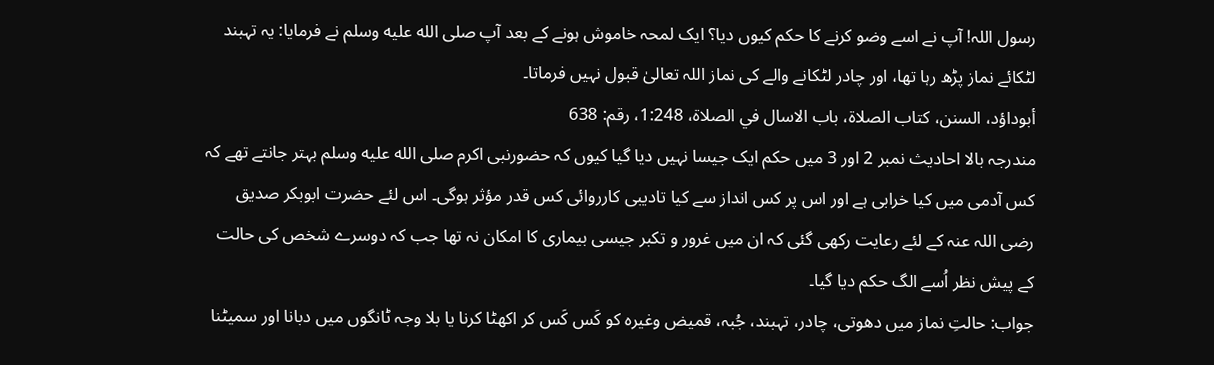رسول اللہ! آپ نے اسے وضو کرنے کا حکم کیوں دیا؟ ایک لمحہ خاموش ہونے کے بعد آپ صلى الله عليه وسلم نے فرمایا: یہ تہبند لٹکائے نماز پڑھ رہا تھا، اور چادر لٹکانے والے کی نماز اللہ تعالیٰ قبول نہیں فرماتا۔
أبوداؤد، السنن، کتاب الصلاۃ، باب الاسال في الصلاۃ، 1:248، رقم: 638
مندرجہ بالا احادیث نمبر 2 اور 3 میں حکم ایک جیسا نہیں دیا گیا کیوں کہ حضورنبی اکرم صلى الله عليه وسلم بہتر جانتے تھے کہ کس آدمی میں کیا خرابی ہے اور اس پر کس انداز سے کیا تادیبی کارروائی کس قدر مؤثر ہوگی۔ اس لئے حضرت ابوبکر صدیق رضی اللہ عنہ کے لئے رعایت رکھی گئی کہ ان میں غرور و تکبر جیسی بیماری کا امکان نہ تھا جب کہ دوسرے شخص کی حالت کے پیش نظر اُسے الگ حکم دیا گیا۔
جواب: حالتِ نماز میں دھوتی، چادر، تہبند، جُبہ، قمیض وغیرہ کو کَس کَس کر اکھٹا کرنا یا بلا وجہ ٹانگوں میں دبانا اور سمیٹنا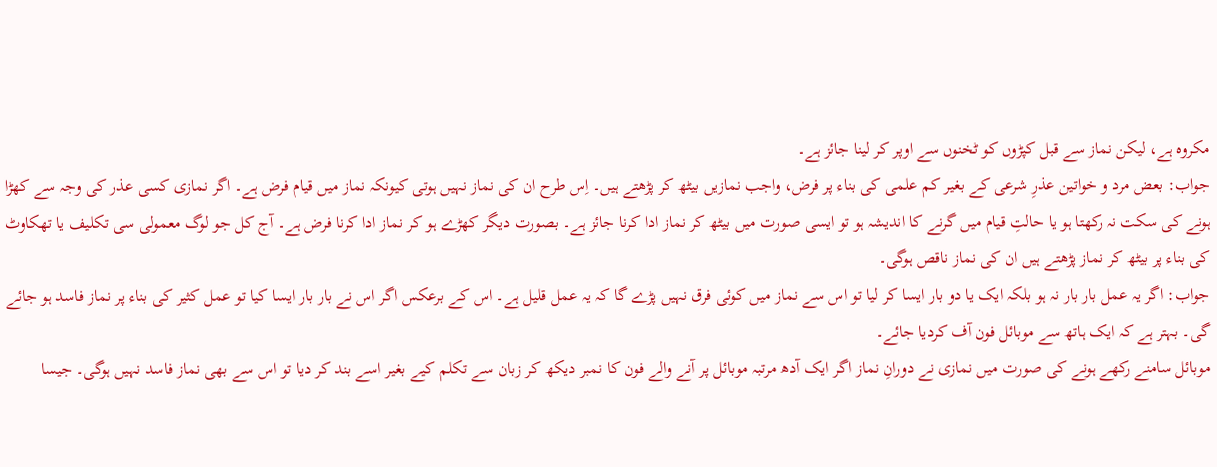مکروہ ہے، لیکن نماز سے قبل کپڑوں کو ٹخنوں سے اوپر کر لینا جائز ہے۔
جواب: بعض مرد و خواتین عذرِ شرعی کے بغیر کم علمی کی بناء پر فرض، واجب نمازیں بیٹھ کر پڑھتے ہیں۔ اِس طرح ان کی نماز نہیں ہوتی کیونکہ نماز میں قیام فرض ہے۔ اگر نمازی کسی عذر کی وجہ سے کھڑا ہونے کی سکت نہ رکھتا ہو یا حالتِ قیام میں گرنے کا اندیشہ ہو تو ایسی صورت میں بیٹھ کر نماز ادا کرنا جائز ہے۔ بصورت دیگر کھڑے ہو کر نماز ادا کرنا فرض ہے۔ آج کل جو لوگ معمولی سی تکلیف یا تھکاوٹ کی بناء پر بیٹھ کر نماز پڑھتے ہیں ان کی نماز ناقص ہوگی۔
جواب: اگر یہ عمل بار بار نہ ہو بلکہ ایک یا دو بار ایسا کر لیا تو اس سے نماز میں کوئی فرق نہیں پڑے گا کہ یہ عمل قلیل ہے۔ اس کے برعکس اگر اس نے بار بار ایسا کیا تو عمل کثیر کی بناء پر نماز فاسد ہو جائے گی۔ بہتر ہے کہ ایک ہاتھ سے موبائل فون آف کردیا جائے۔
موبائل سامنے رکھے ہونے کی صورت میں نمازی نے دورانِ نماز اگر ایک آدھ مرتبہ موبائل پر آنے والے فون کا نمبر دیکھ کر زبان سے تکلم کیے بغیر اسے بند کر دیا تو اس سے بھی نماز فاسد نہیں ہوگی۔ جیسا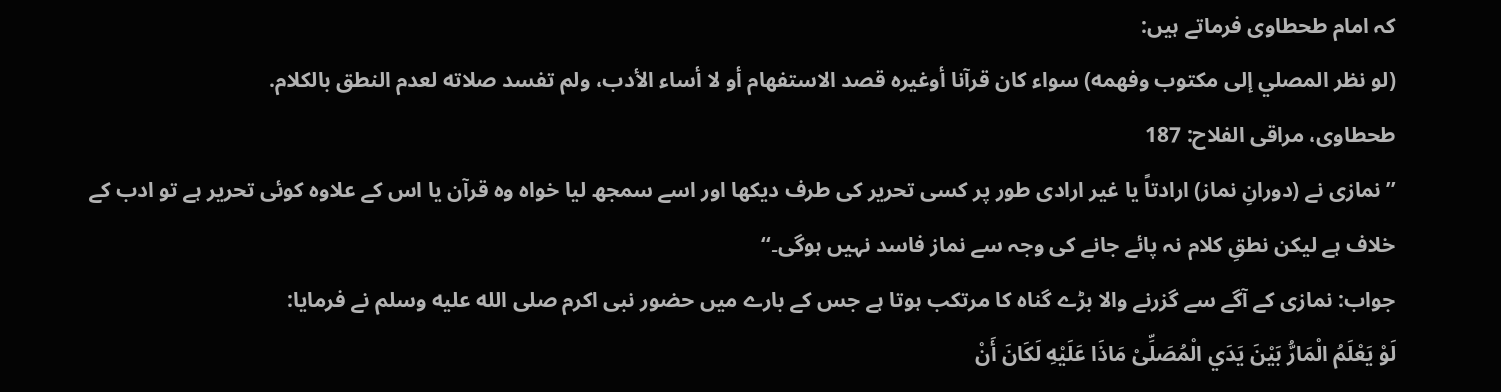کہ امام طحطاوی فرماتے ہیں:
(لو نظر المصلي إلی مکتوب وفهمه) سواء کان قرآنا أوغیره قصد الاستفهام أو لا أساء الأدب، ولم تفسد صلاته لعدم النطق بالکلام.
طحطاوی، مراقی الفلاح: 187
’’نمازی نے (دورانِ نماز) ارادتاً یا غیر ارادی طور پر کسی تحریر کی طرف دیکھا اور اسے سمجھ لیا خواہ وہ قرآن یا اس کے علاوہ کوئی تحریر ہے تو ادب کے خلاف ہے لیکن نطقِ کلام نہ پائے جانے کی وجہ سے نماز فاسد نہیں ہوگی۔‘‘
جواب: نمازی کے آگے سے گزرنے والا بڑے گناہ کا مرتکب ہوتا ہے جس کے بارے میں حضور نبی اکرم صلى الله عليه وسلم نے فرمایا:
لَوْ یَعْلَمُ الْمَارُّ بَیْنَ یَدَي الْمُصَلِّیْ مَاذَا عَلَیْهِ لَکَانَ أَنْ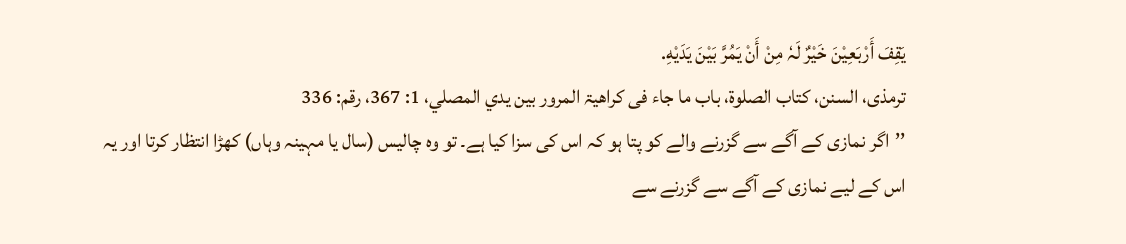یَقِفَ أَرْبَعِیْنَ خَیْرٌ لَہٗ مِنْ أَنْ یَمُرَّ بَیْنَ یَدَیْهِ.
ترمذی، السنن، کتاب الصلوۃ، باب ما جاء فی کراھیۃ المرور بین یدي المصلي، 1: 367، رقم: 336
’’اگر نمازی کے آگے سے گزرنے والے کو پتا ہو کہ اس کی سزا کیا ہے۔ تو وہ چالیس (سال یا مہینہ وہاں) کھڑا انتظار کرتا اور یہ اس کے لیے نمازی کے آگے سے گزرنے سے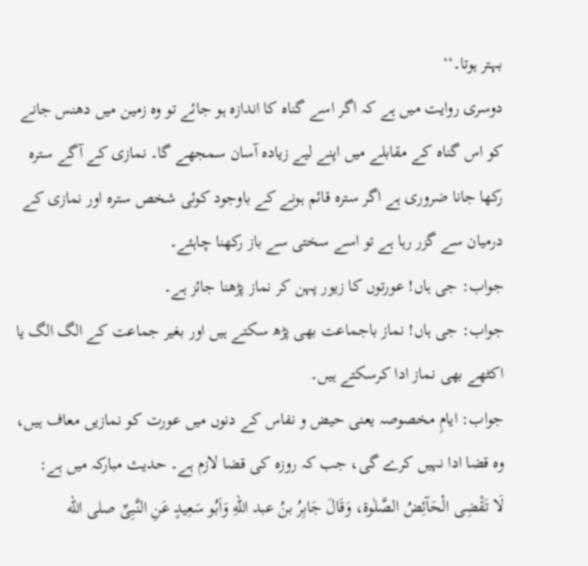بہتر ہوتا۔‘‘
دوسری روایت میں ہے کہ اگر اسے گناہ کا اندازہ ہو جائے تو وہ زمین میں دھنس جانے کو اس گناہ کے مقابلے میں اپنے لیے زیادہ آسان سمجھے گا۔ نمازی کے آگے سترہ رکھا جانا ضروری ہے اگر سترہ قائم ہونے کے باوجود کوئی شخص سترہ اور نمازی کے درمیان سے گزر رہا ہے تو اسے سختی سے باز رکھنا چاہئے۔
جواب: جی ہاں! عورتوں کا زیور پہن کر نماز پڑھنا جائز ہے۔
جواب: جی ہاں! نماز باجماعت بھی پڑھ سکتے ہیں اور بغیر جماعت کے الگ الگ یا اکٹھے بھی نماز ادا کرسکتے ہیں۔
جواب: ایامِ مخصوصہ یعنی حیض و نفاس کے دنوں میں عورت کو نمازیں معاف ہیں، وہ قضا ادا نہیں کرے گی، جب کہ روزہ کی قضا لازم ہے۔ حدیث مبارکہ میں ہے:
لَا تَقْضِی الْحَآئِضُ الصَّلٰوة، وَقَالَ جَابِرُ بنُ عبد اللهِ وَاَبُو سَعِیدٍ عَنِ النَّبِیِّ صلى الله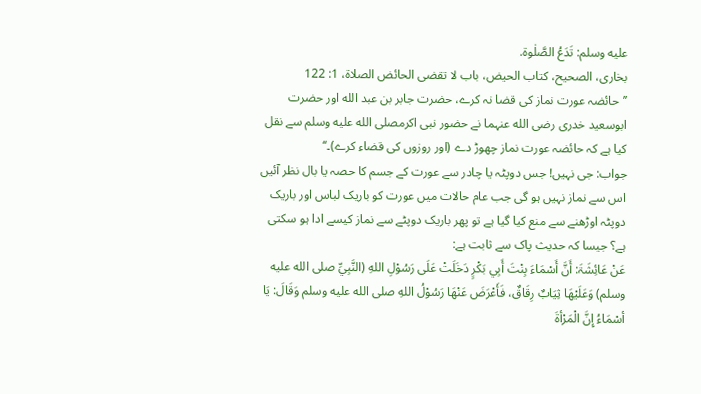عليه وسلم: تَدَعُ الصَّلٰوة.
بخاری، الصحیح، کتاب الحیض، باب لا تقضی الحائض الصلاۃ، 1: 122
’’حائضہ عورت نماز کی قضا نہ کرے، حضرت جابر بن عبد الله اور حضرت ابوسعید خدری رضی الله عنہما نے حضور نبی اکرمصلى الله عليه وسلم سے نقل کیا ہے کہ حائضہ عورت نماز چھوڑ دے (اور روزوں کی قضاء کرے)۔‘‘
جواب: جی نہیں! جس دوپٹہ یا چادر سے عورت کے جسم کا حصہ یا بال نظر آئیں اس سے نماز نہیں ہو گی جب عام حالات میں عورت کو باریک لباس اور باریک دوپٹہ اوڑھنے سے منع کیا گیا ہے تو پھر باریک دوپٹے سے نماز کیسے ادا ہو سکتی ہے؟ جیسا کہ حدیث پاک سے ثابت ہے:
عَنْ عَائِشَۃَ: أَنَّ أَسْمَاءَ بِنْتَ أَبِي بَکْرٍ دَخَلَتْ عَلَی رَسُوْلِ اللهِ (النَّبِيِّ صلى الله عليه وسلم) وَعَلَیْهَا ثِیَابٌ رِقَاقٌ، فَأَعْرَضَ عَنْهَا رَسُوْلُ اللهِ صلى الله عليه وسلم وَقَالَ: یَا أسْمَاءُ إِنَّ الْمَرْأۃَ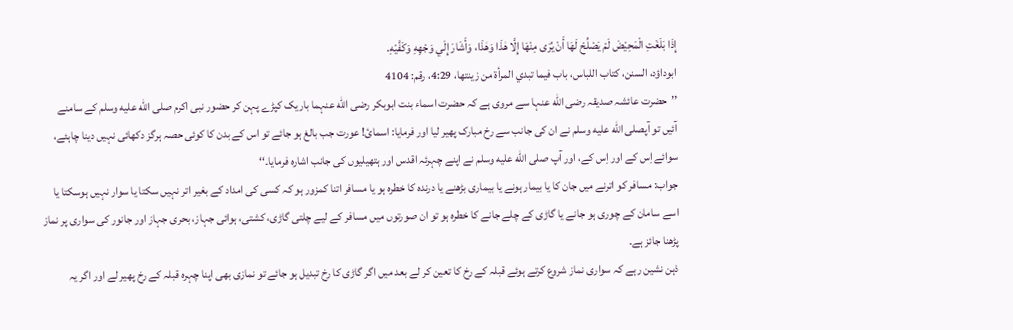إِذَا بَلَغَتِ الْمَحِیْضَ لَمْ یَصْلُحْ لَهَا أَنْ یُرَی مِنْهَا إِلَّا هٰذَا وَهٰذَا، وَأَشَارَ إِلَي وَجْهِهِ وَکَفَّیْهِ.
ابوداؤد، السنن، کتاب اللباس، باب فیما تبدي المرأۃ من زینتھا، 4:29، رقم: 4104
’’حضرت عائشہ صدیقہ رضی الله عنہا سے مروی ہے کہ حضرت اسماء بنت ابوبکر رضی الله عنہما باریک کپڑے پہن کر حضور نبی اکرم صلى الله عليه وسلم کے سامنے آئیں تو آپصلى الله عليه وسلم نے ان کی جانب سے رخ مبارک پھیر لیا اور فرمایا: اسمائ! عورت جب بالغ ہو جائے تو اس کے بدن کا کوئی حصہ ہرگز دکھائی نہیں دینا چاہئے، سوائے اِس کے اور اِس کے، اور آپ صلى الله عليه وسلم نے اپنے چہرئہ اقدس اور ہتھیلیوں کی جانب اشارہ فرمایا۔‘‘
جواب: مسافر کو اترنے میں جان کا یا بیمار ہونے یا بیماری بڑھنے یا درندہ کا خطرہ ہو یا مسافر اتنا کمزور ہو کہ کسی کی امداد کے بغیر اتر نہیں سکتا یا سوار نہیں ہوسکتا یا اسے سامان کے چوری ہو جانے یا گاڑی کے چلے جانے کا خطرہ ہو تو ان صورتوں میں مسافر کے لیے چلتی گاڑی، کشتی، ہوائی جہاز، بحری جہاز اور جانور کی سواری پر نماز پڑھنا جائز ہے۔
ذہن نشین رہے کہ سواری نماز شروع کرتے ہوئے قبلہ کے رخ کا تعین کر لے بعد میں اگر گاڑی کا رخ تبدیل ہو جائے تو نمازی بھی اپنا چہرہ قبلہ کے رخ پھیر لے اور اگر یہ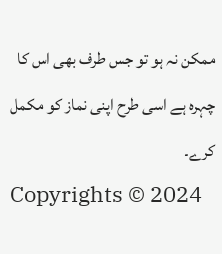ممکن نہ ہو تو جس طرف بھی اس کا چہرہ ہے اسی طرح اپنی نماز کو مکمل کرے۔
Copyrights © 2024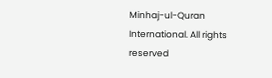Minhaj-ul-Quran International. All rights reserved